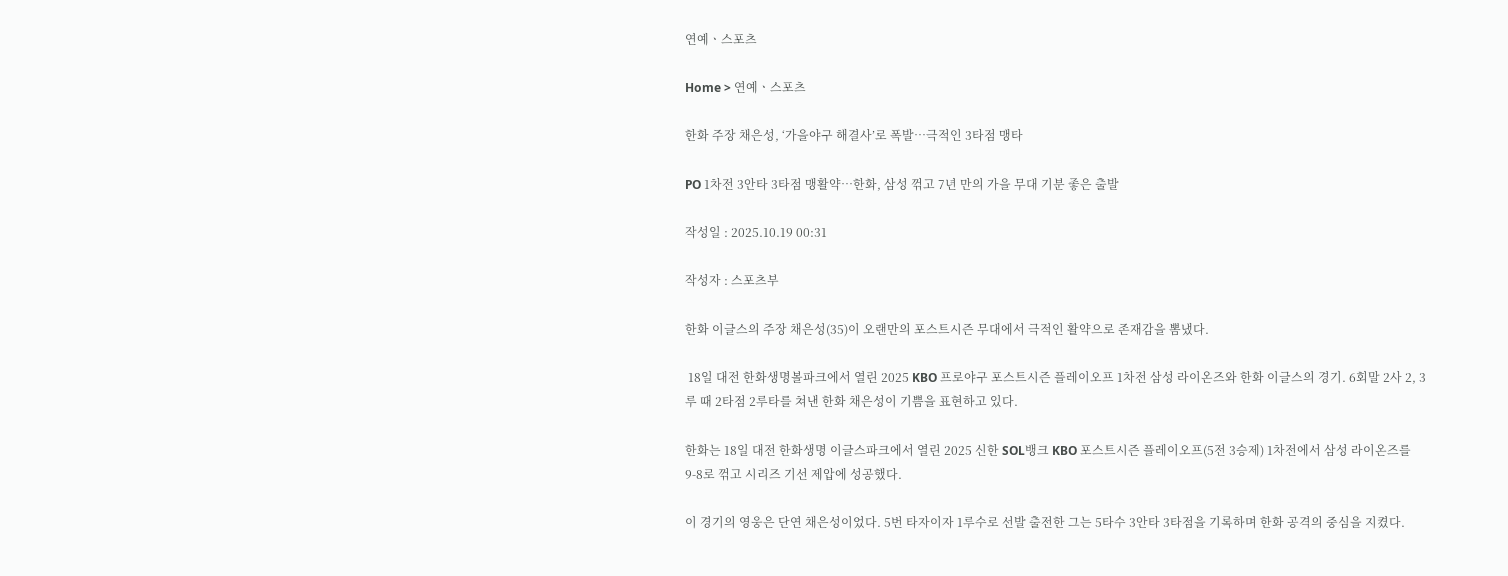연예ㆍ스포츠

Home > 연예ㆍ스포츠

한화 주장 채은성, ‘가을야구 해결사’로 폭발…극적인 3타점 맹타

PO 1차전 3안타 3타점 맹활약…한화, 삼성 꺾고 7년 만의 가을 무대 기분 좋은 출발

작성일 : 2025.10.19 00:31

작성자 : 스포츠부

한화 이글스의 주장 채은성(35)이 오랜만의 포스트시즌 무대에서 극적인 활약으로 존재감을 뽐냈다.

 18일 대전 한화생명볼파크에서 열린 2025 KBO 프로야구 포스트시즌 플레이오프 1차전 삼성 라이온즈와 한화 이글스의 경기. 6회말 2사 2, 3루 때 2타점 2루타를 쳐낸 한화 채은성이 기쁨을 표현하고 있다.

한화는 18일 대전 한화생명 이글스파크에서 열린 2025 신한 SOL뱅크 KBO 포스트시즌 플레이오프(5전 3승제) 1차전에서 삼성 라이온즈를 9-8로 꺾고 시리즈 기선 제압에 성공했다.

이 경기의 영웅은 단연 채은성이었다. 5번 타자이자 1루수로 선발 출전한 그는 5타수 3안타 3타점을 기록하며 한화 공격의 중심을 지켰다.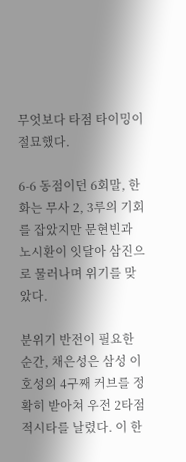무엇보다 타점 타이밍이 절묘했다.

6-6 동점이던 6회말, 한화는 무사 2, 3루의 기회를 잡았지만 문현빈과 노시환이 잇달아 삼진으로 물러나며 위기를 맞았다.

분위기 반전이 필요한 순간, 채은성은 삼성 이호성의 4구째 커브를 정확히 받아쳐 우전 2타점 적시타를 날렸다. 이 한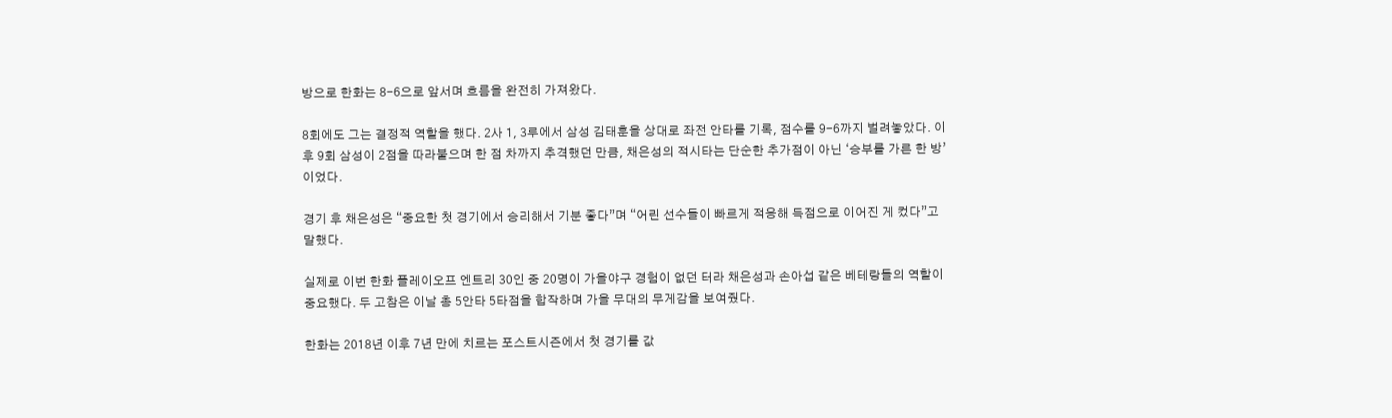방으로 한화는 8-6으로 앞서며 흐름을 완전히 가져왔다.

8회에도 그는 결정적 역할을 했다. 2사 1, 3루에서 삼성 김태훈을 상대로 좌전 안타를 기록, 점수를 9-6까지 벌려놓았다. 이후 9회 삼성이 2점을 따라붙으며 한 점 차까지 추격했던 만큼, 채은성의 적시타는 단순한 추가점이 아닌 ‘승부를 가른 한 방’이었다.

경기 후 채은성은 “중요한 첫 경기에서 승리해서 기분 좋다”며 “어린 선수들이 빠르게 적응해 득점으로 이어진 게 컸다”고 말했다.

실제로 이번 한화 플레이오프 엔트리 30인 중 20명이 가을야구 경험이 없던 터라 채은성과 손아섭 같은 베테랑들의 역할이 중요했다. 두 고참은 이날 총 5안타 5타점을 합작하며 가을 무대의 무게감을 보여줬다.

한화는 2018년 이후 7년 만에 치르는 포스트시즌에서 첫 경기를 값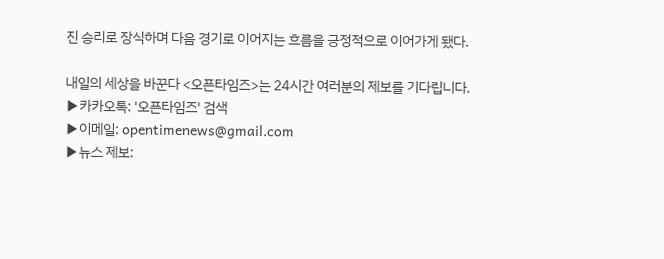진 승리로 장식하며 다음 경기로 이어지는 흐름을 긍정적으로 이어가게 됐다.

내일의 세상을 바꾼다 <오픈타임즈>는 24시간 여러분의 제보를 기다립니다.
▶카카오톡: '오픈타임즈' 검색
▶이메일: opentimenews@gmail.com
▶뉴스 제보: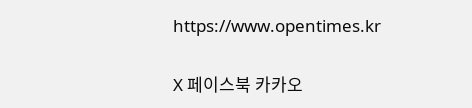https://www.opentimes.kr

X 페이스북 카카오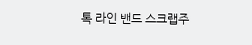톡 라인 밴드 스크랩주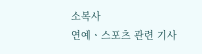소복사
연예ㆍ스포츠 관련 기사